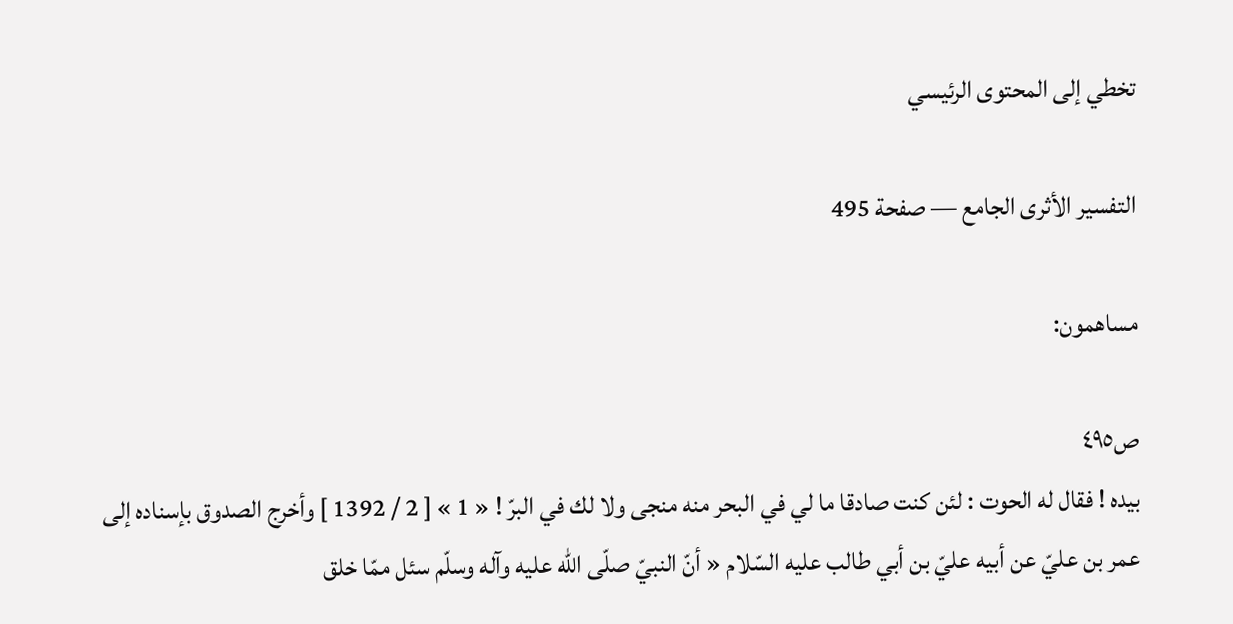تخطي إلى المحتوى الرئيسي

التفسير الأثرى الجامع — صفحة 495

مساهمون:

ص٤٩٥
بيده ! فقال له الحوت : لئن كنت صادقا ما لي في البحر منه منجى ولا لك في البرّ ! « 1 » [ 2 / 1392 ] وأخرج الصدوق بإسناده إلى عمر بن عليّ عن أبيه عليّ بن أبي طالب عليه السّلام « أنّ النبيّ صلّى اللّه عليه وآله وسلّم سئل ممّا خلق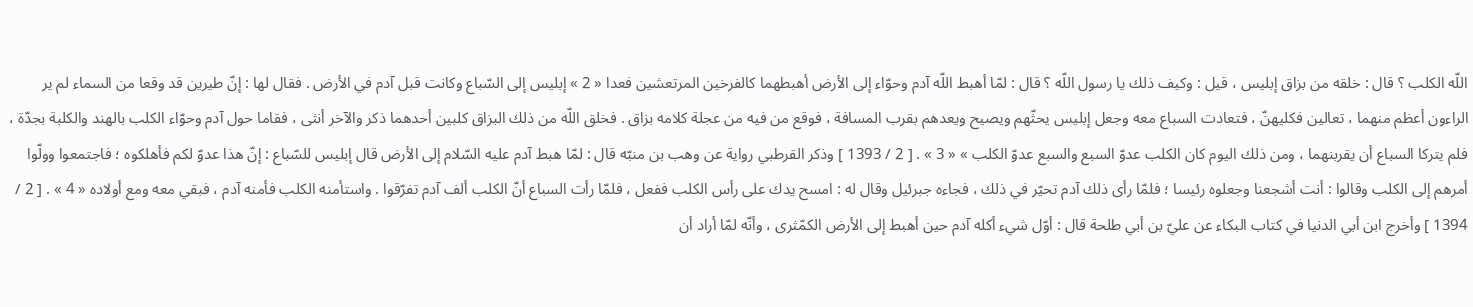اللّه الكلب ؟ قال : خلقه من بزاق إبليس ، قيل : وكيف ذلك يا رسول اللّه ؟ قال : لمّا أهبط اللّه آدم وحوّاء إلى الأرض أهبطهما كالفرخين المرتعشين فعدا « 2 » إبليس إلى السّباع وكانت قبل آدم في الأرض . فقال لها : إنّ طيرين قد وقعا من السماء لم ير الراءون أعظم منهما ، تعالين فكليهنّ ، فتعادت السباع معه وجعل إبليس يحثّهم ويصيح ويعدهم بقرب المسافة ، فوقع من فيه من عجلة كلامه بزاق . فخلق اللّه من ذلك البزاق كلبين أحدهما ذكر والآخر أنثى ، فقاما حول آدم وحوّاء الكلب بالهند والكلبة بجدّة ، فلم يتركا السباع أن يقربنهما ، ومن ذلك اليوم كان الكلب عدوّ السبع والسبع عدوّ الكلب » « 3 » . [ 2 / 1393 ] وذكر القرطبي رواية عن وهب بن منبّه قال : لمّا هبط آدم عليه السّلام إلى الأرض قال إبليس للسّباع : إنّ هذا عدوّ لكم فأهلكوه ؛ فاجتمعوا وولّوا أمرهم إلى الكلب وقالوا : أنت أشجعنا وجعلوه رئيسا ؛ فلمّا رأى ذلك آدم تحيّر في ذلك ، فجاءه جبرئيل وقال له : امسح يدك على رأس الكلب ففعل ، فلمّا رأت السباع أنّ الكلب ألف آدم تفرّقوا . واستأمنه الكلب فأمنه آدم ، فبقي معه ومع أولاده « 4 » . [ 2 / 1394 ] وأخرج ابن أبي الدنيا في كتاب البكاء عن عليّ بن أبي طلحة قال : أوّل شيء أكله آدم حين أهبط إلى الأرض الكمّثرى ، وأنّه لمّا أراد أن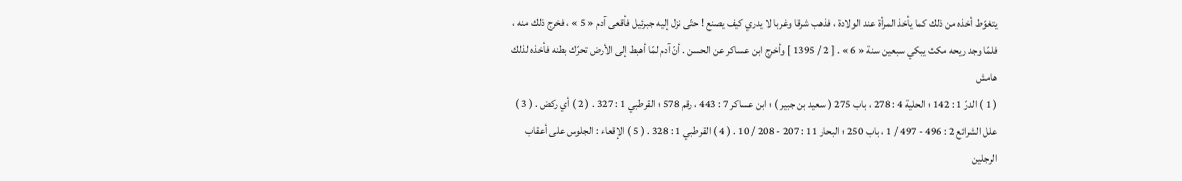يتغوّط أخذه من ذلك كما يأخذ المرأة عند الولادة ، فذهب شرقا وغربا لا يدري كيف يصنع ! حتّى نزل إليه جبرئيل فأقعى آدم « 5 » ، فخرج ذلك منه ، فلمّا وجد ريحه مكث يبكي سبعين سنة « 6 » . [ 2 / 1395 ] وأخرج ابن عساكر عن الحسن . أنّ آدم لمّا أهبط إلى الأرض تحرّك بطنه فأخذه لذلك
هامش
( 1 ) الدرّ 1 : 142 ؛ الحلية 4 : 278 ، باب 275 ( سعيد بن جبير ) ؛ ابن عساكر 7 : 443 ، رقم 578 ؛ القرطبي 1 : 327 . ( 2 ) أي ركض . ( 3 ) علل الشرائع 2 : 496 - 497 / 1 ، باب 250 ؛ البحار 11 : 207 - 208 / 10 . ( 4 ) القرطبي 1 : 328 . ( 5 ) الإقعاء : الجلوس على أعقاب الرجلين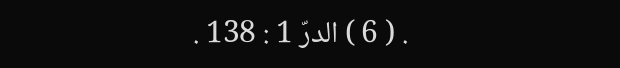. ( 6 ) الدرّ 1 : 138 .